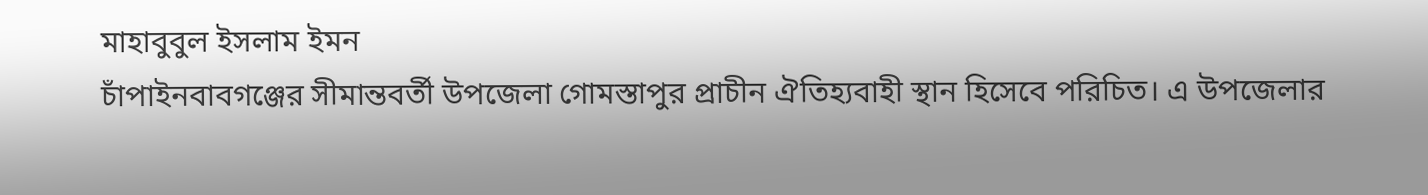মাহাবুবুল ইসলাম ইমন
চাঁপাইনবাবগঞ্জের সীমান্তবর্তী উপজেলা গোমস্তাপুর প্রাচীন ঐতিহ্যবাহী স্থান হিসেবে পরিচিত। এ উপজেলার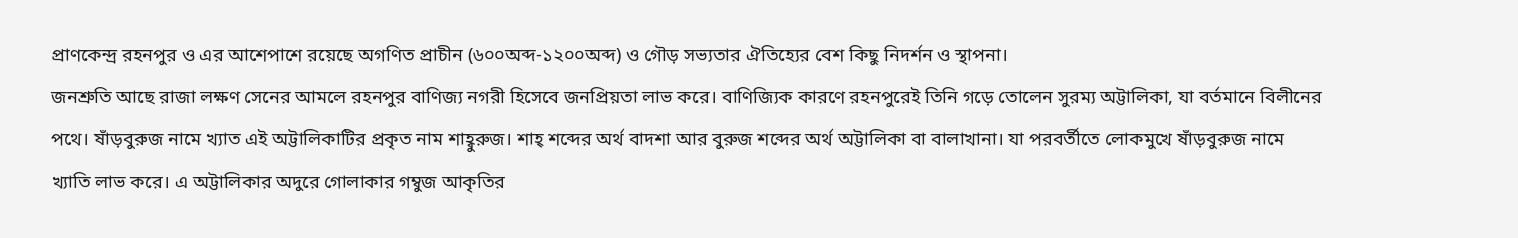প্রাণকেন্দ্র রহনপুর ও এর আশেপাশে রয়েছে অগণিত প্রাচীন (৬০০অব্দ-১২০০অব্দ) ও গৌড় সভ্যতার ঐতিহ্যের বেশ কিছু নিদর্শন ও স্থাপনা।
জনশ্রুতি আছে রাজা লক্ষণ সেনের আমলে রহনপুর বাণিজ্য নগরী হিসেবে জনপ্রিয়তা লাভ করে। বাণিজ্যিক কারণে রহনপুরেই তিনি গড়ে তোলেন সুরম্য অট্টালিকা, যা বর্তমানে বিলীনের পথে। ষাঁড়বুরুজ নামে খ্যাত এই অট্টালিকাটির প্রকৃত নাম শাহ্বুরুজ। শাহ্ শব্দের অর্থ বাদশা আর বুরুজ শব্দের অর্থ অট্টালিকা বা বালাখানা। যা পরবর্তীতে লোকমুখে ষাঁড়বুরুজ নামে খ্যাতি লাভ করে। এ অট্টালিকার অদুরে গোলাকার গম্বুজ আকৃতির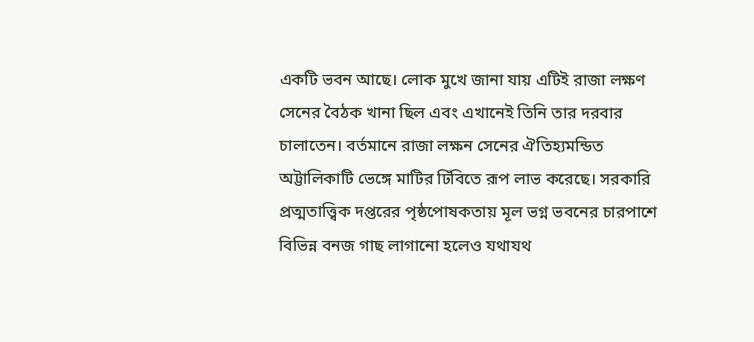একটি ভবন আছে। লোক মুখে জানা যায় এটিই রাজা লক্ষণ সেনের বৈঠক খানা ছিল এবং এখানেই তিনি তার দরবার চালাতেন। বর্তমানে রাজা লক্ষন সেনের ঐতিহ্যমন্ডিত অট্টালিকাটি ভেঙ্গে মাটির ঢিঁবিতে রূপ লাভ করেছে। সরকারি প্রত্মতাত্ত্বিক দপ্তরের পৃষ্ঠপোষকতায় মূল ভগ্ন ভবনের চারপাশে বিভিন্ন বনজ গাছ লাগানো হলেও যথাযথ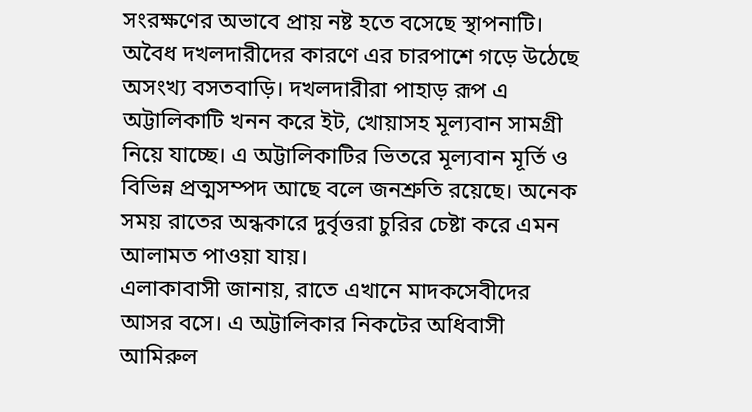সংরক্ষণের অভাবে প্রায় নষ্ট হতে বসেছে স্থাপনাটি। অবৈধ দখলদারীদের কারণে এর চারপাশে গড়ে উঠেছে অসংখ্য বসতবাড়ি। দখলদারীরা পাহাড় রূপ এ অট্টালিকাটি খনন করে ইট, খোয়াসহ মূল্যবান সামগ্রী নিয়ে যাচ্ছে। এ অট্টালিকাটির ভিতরে মূল্যবান মূর্তি ও বিভিন্ন প্রত্মসম্পদ আছে বলে জনশ্রুতি রয়েছে। অনেক সময় রাতের অন্ধকারে দুর্বৃত্তরা চুরির চেষ্টা করে এমন আলামত পাওয়া যায়।
এলাকাবাসী জানায়, রাতে এখানে মাদকসেবীদের আসর বসে। এ অট্টালিকার নিকটের অধিবাসী আমিরুল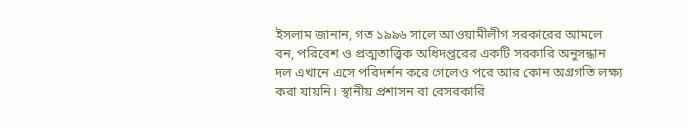ইসলাম জানান, গত ১৯৯৬ সালে আওয়ামীলীগ সরকারের আমলে বন, পরিবেশ ও প্রত্মতাত্ত্বিক অধিদপ্তরের একটি সরকারি অনুসন্ধান দল এখানে এসে পরিদর্শন করে গেলেও পরে আর কোন অগ্রগতি লক্ষ্য করা যায়নি। স্থানীয় প্রশাসন বা বেসরকারি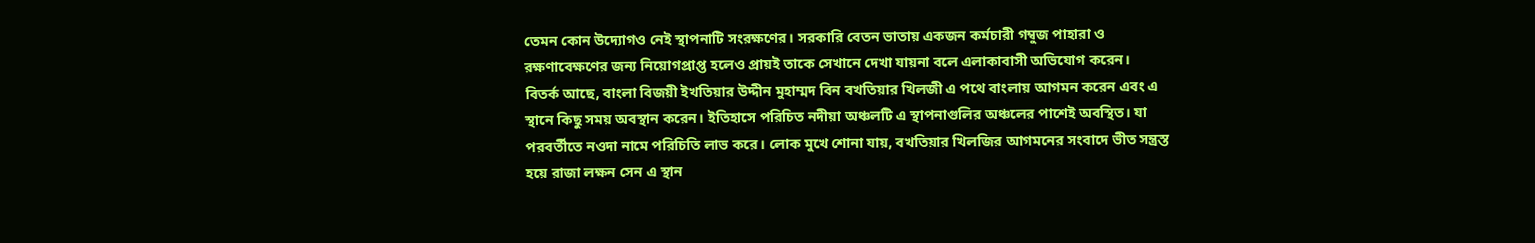তেমন কোন উদ্যোগও নেই স্থাপনাটি সংরক্ষণের। সরকারি বেতন ভাতায় একজন কর্মচারী গম্বুজ পাহারা ও রক্ষণাবেক্ষণের জন্য নিয়োগপ্রাপ্ত হলেও প্রায়ই তাকে সেখানে দেখা যায়না বলে এলাকাবাসী অভিযোগ করেন।
বিতর্ক আছে, বাংলা বিজয়ী ইখতিয়ার উদ্দীন মুহাম্মদ বিন বখতিয়ার খিলজী এ পথে বাংলায় আগমন করেন এবং এ স্থানে কিছু সময় অবস্থান করেন। ইতিহাসে পরিচিত নদীয়া অঞ্চলটি এ স্থাপনাগুলির অঞ্চলের পাশেই অবস্থিত। যা পরবর্তীতে নওদা নামে পরিচিতি লাভ করে। লোক মুখে শোনা যায়, বখতিয়ার খিলজির আগমনের সংবাদে ভীত সন্ত্রস্ত হয়ে রাজা লক্ষন সেন এ স্থান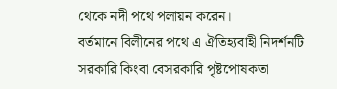থেকে নদী পথে পলায়ন করেন।
বর্তমানে বিলীনের পথে এ ঐতিহ্যবাহী নিদর্শনটি সরকারি কিংবা বেসরকারি পৃষ্টপোষকতা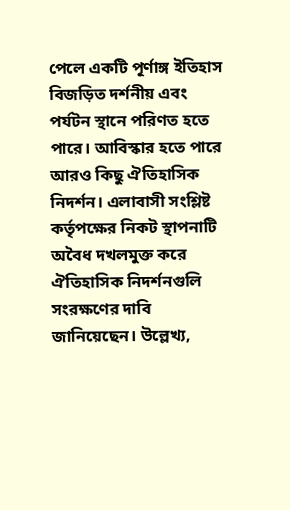পেলে একটি পূর্ণাঙ্গ ইতিহাস বিজড়িত দর্শনীয় এবং পর্যটন স্থানে পরিণত হতে পারে। আবিস্কার হতে পারে আরও কিছু ঐতিহাসিক নিদর্শন। এলাবাসী সংশ্লিষ্ট কর্তৃপক্ষের নিকট স্থাপনাটি অবৈধ দখলমুক্ত করে ঐতিহাসিক নিদর্শনগুলি সংরক্ষণের দাবি জানিয়েছেন। উল্লেখ্য,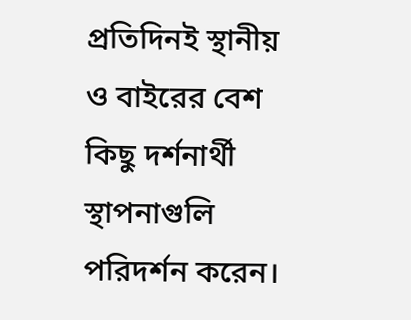প্রতিদিনই স্থানীয় ও বাইরের বেশ কিছু দর্শনার্থী স্থাপনাগুলি পরিদর্শন করেন।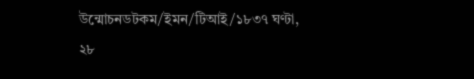উন্মোচনডটকম/ইমন/টিআই/১৮৩৭ ঘণ্টা, ২৮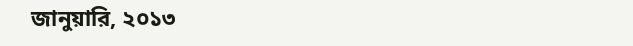জানুয়ারি, ২০১৩